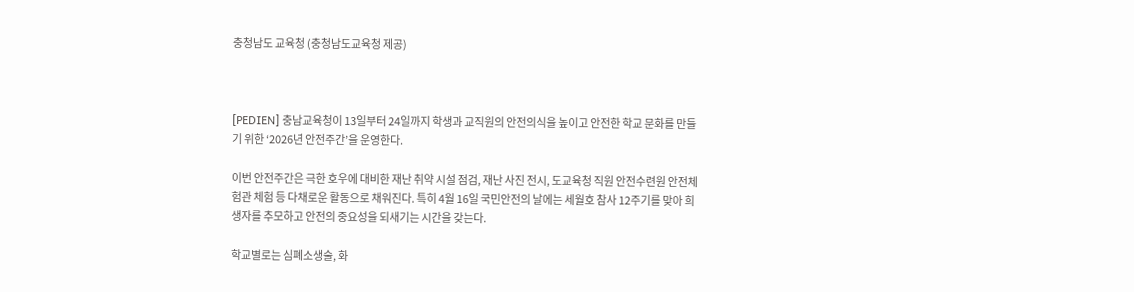충청남도 교육청 (충청남도교육청 제공)



[PEDIEN] 충남교육청이 13일부터 24일까지 학생과 교직원의 안전의식을 높이고 안전한 학교 문화를 만들기 위한 ‘2026년 안전주간’을 운영한다.

이번 안전주간은 극한 호우에 대비한 재난 취약 시설 점검, 재난 사진 전시, 도교육청 직원 안전수련원 안전체험관 체험 등 다채로운 활동으로 채워진다. 특히 4월 16일 국민안전의 날에는 세월호 참사 12주기를 맞아 희생자를 추모하고 안전의 중요성을 되새기는 시간을 갖는다.

학교별로는 심폐소생술, 화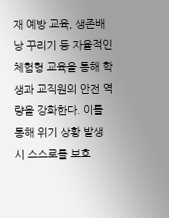재 예방 교육, 생존배낭 꾸리기 등 자율적인 체험형 교육을 통해 학생과 교직원의 안전 역량을 강화한다. 이를 통해 위기 상황 발생 시 스스로를 보호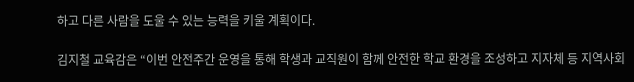하고 다른 사람을 도울 수 있는 능력을 키울 계획이다.

김지철 교육감은 “이번 안전주간 운영을 통해 학생과 교직원이 함께 안전한 학교 환경을 조성하고 지자체 등 지역사회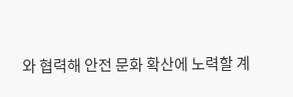와 협력해 안전 문화 확산에 노력할 계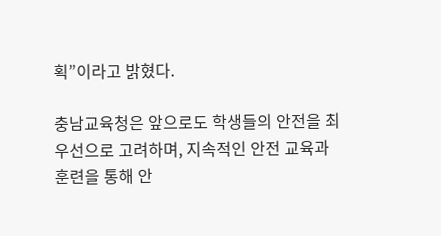획”이라고 밝혔다.

충남교육청은 앞으로도 학생들의 안전을 최우선으로 고려하며, 지속적인 안전 교육과 훈련을 통해 안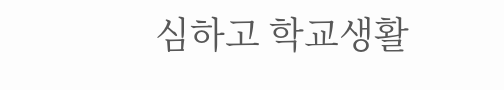심하고 학교생활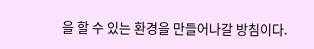을 할 수 있는 환경을 만들어나갈 방침이다.